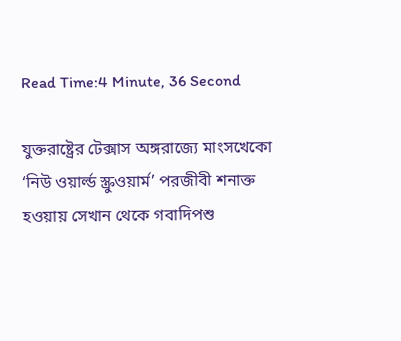Read Time:4 Minute, 36 Second

যুক্তরাষ্ট্রের টেক্সাস অঙ্গরাজ্যে মাংসখেকো ‘নিউ ওয়ার্ল্ড স্ক্রুওয়ার্ম’ পরজীবী শনাক্ত হওয়ায় সেখান থেকে গবাদিপশু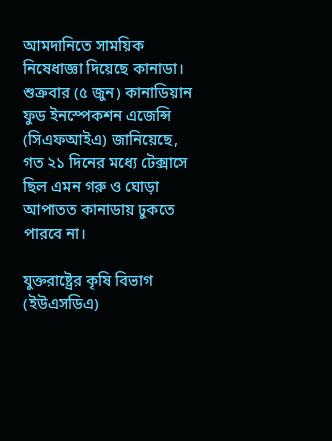আমদানিতে সাময়িক নিষেধাজ্ঞা দিয়েছে কানাডা। শুক্রবার (৫ জুন) কানাডিয়ান ফুড ইনস্পেকশন এজেন্সি (সিএফআইএ) জানিয়েছে, গত ২১ দিনের মধ্যে টেক্সাসে ছিল এমন গরু ও ঘোড়া আপাতত কানাডায় ঢুকতে পারবে না।

যুক্তরাষ্ট্রের কৃষি বিভাগ (ইউএসডিএ)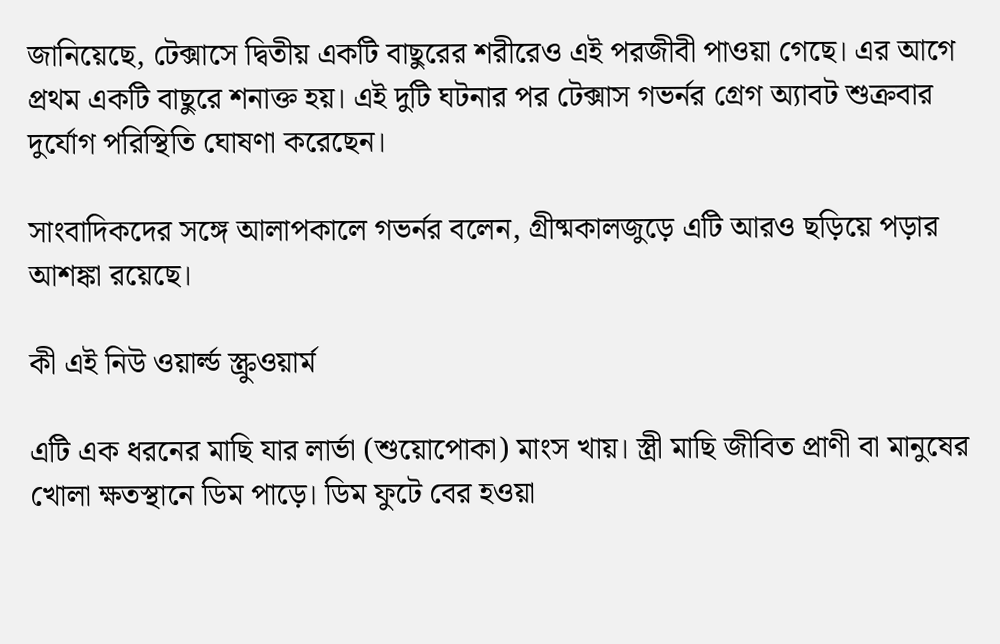জানিয়েছে, টেক্সাসে দ্বিতীয় একটি বাছুরের শরীরেও এই পরজীবী পাওয়া গেছে। এর আগে প্রথম একটি বাছুরে শনাক্ত হয়। এই দুটি ঘটনার পর টেক্সাস গভর্নর গ্রেগ অ্যাবট শুক্রবার দুর্যোগ পরিস্থিতি ঘোষণা করেছেন।

সাংবাদিকদের সঙ্গে আলাপকালে গভর্নর বলেন, গ্রীষ্মকালজুড়ে এটি আরও ছড়িয়ে পড়ার আশঙ্কা রয়েছে।

কী এই নিউ ওয়ার্ল্ড স্ক্রুওয়ার্ম

এটি এক ধরনের মাছি যার লার্ভা (শুয়োপোকা) মাংস খায়। স্ত্রী মাছি জীবিত প্রাণী বা মানুষের খোলা ক্ষতস্থানে ডিম পাড়ে। ডিম ফুটে বের হওয়া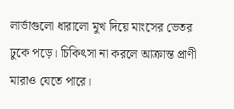লার্ভাগুলো ধারালো মুখ দিয়ে মাংসের ভেতর ঢুকে পড়ে। চিকিৎসা না করলে আক্রান্ত প্রাণী মারাও যেতে পারে।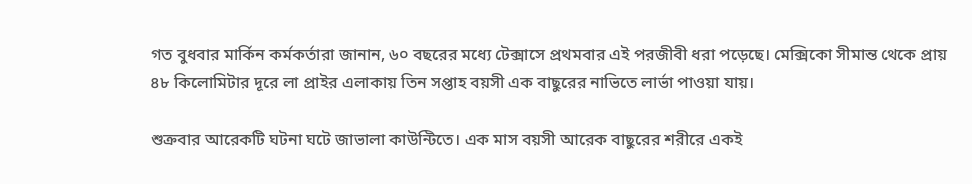গত বুধবার মার্কিন কর্মকর্তারা জানান, ৬০ বছরের মধ্যে টেক্সাসে প্রথমবার এই পরজীবী ধরা পড়েছে। মেক্সিকো সীমান্ত থেকে প্রায় ৪৮ কিলোমিটার দূরে লা প্রাইর এলাকায় তিন সপ্তাহ বয়সী এক বাছুরের নাভিতে লার্ভা পাওয়া যায়।

শুক্রবার আরেকটি ঘটনা ঘটে জাভালা কাউন্টিতে। এক মাস বয়সী আরেক বাছুরের শরীরে একই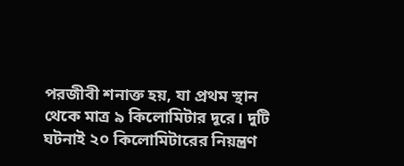পরজীবী শনাক্ত হয়, যা প্রথম স্থান থেকে মাত্র ৯ কিলোমিটার দূরে। দুটি ঘটনাই ২০ কিলোমিটারের নিয়ন্ত্রণ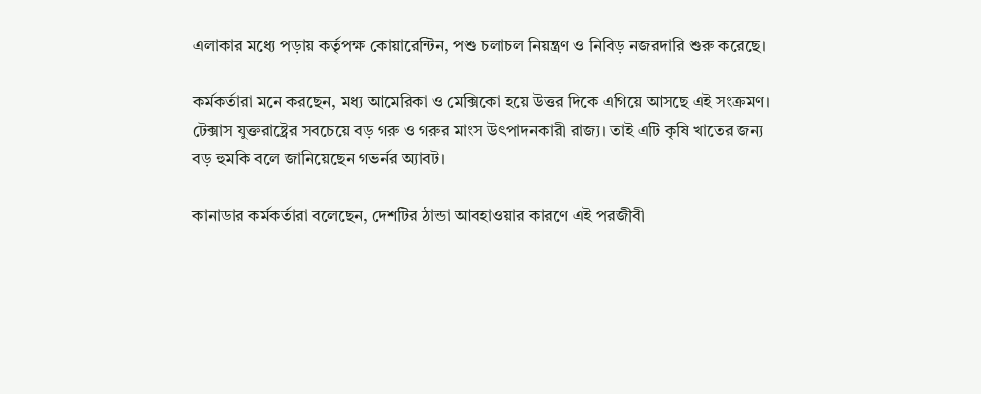এলাকার মধ্যে পড়ায় কর্তৃপক্ষ কোয়ারেন্টিন, পশু চলাচল নিয়ন্ত্রণ ও নিবিড় নজরদারি শুরু করেছে।

কর্মকর্তারা মনে করছেন, মধ্য আমেরিকা ও মেক্সিকো হয়ে উত্তর দিকে এগিয়ে আসছে এই সংক্রমণ। টেক্সাস যুক্তরাষ্ট্রের সবচেয়ে বড় গরু ও গরুর মাংস উৎপাদনকারী রাজ্য। তাই এটি কৃষি খাতের জন্য বড় হুমকি বলে জানিয়েছেন গভর্নর অ্যাবট।

কানাডার কর্মকর্তারা বলেছেন, দেশটির ঠান্ডা আবহাওয়ার কারণে এই পরজীবী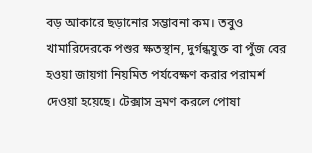বড় আকারে ছড়ানোর সম্ভাবনা কম। তবুও খামারিদেরকে পশুর ক্ষতস্থান, দুর্গন্ধযুক্ত বা পুঁজ বের হওয়া জায়গা নিয়মিত পর্যবেক্ষণ করার পরামর্শ দেওয়া হয়েছে। টেক্সাস ভ্রমণ করলে পোষা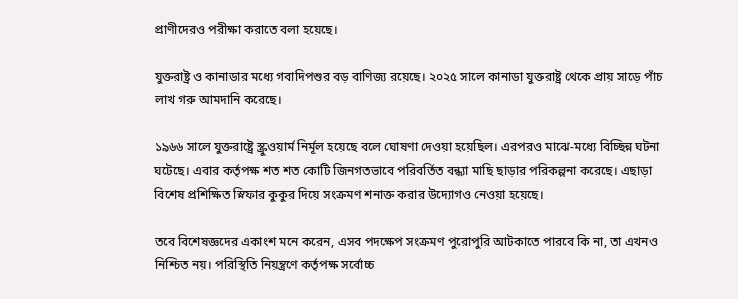প্রাণীদেরও পরীক্ষা করাতে বলা হয়েছে।

যুক্তরাষ্ট্র ও কানাডার মধ্যে গবাদিপশুর বড় বাণিজ্য রয়েছে। ২০২৫ সালে কানাডা যুক্তরাষ্ট্র থেকে প্রায় সাড়ে পাঁচ লাখ গরু আমদানি করেছে।

১৯৬৬ সালে যুক্তরাষ্ট্রে স্ক্রুওয়ার্ম নির্মূল হয়েছে বলে ঘোষণা দেওয়া হয়েছিল। এরপরও মাঝে-মধ্যে বিচ্ছিন্ন ঘটনা ঘটেছে। এবার কর্তৃপক্ষ শত শত কোটি জিনগতভাবে পরিবর্তিত বন্ধ্যা মাছি ছাড়ার পরিকল্পনা করেছে। এছাড়া বিশেষ প্রশিক্ষিত স্নিফার কুকুর দিয়ে সংক্রমণ শনাক্ত করার উদ্যোগও নেওয়া হয়েছে।

তবে বিশেষজ্ঞদের একাংশ মনে করেন, এসব পদক্ষেপ সংক্রমণ পুরোপুরি আটকাতে পারবে কি না, তা এখনও নিশ্চিত নয়। পরিস্থিতি নিয়ন্ত্রণে কর্তৃপক্ষ সর্বোচ্চ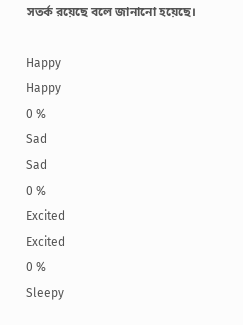সতর্ক রয়েছে বলে জানানো হয়েছে।

Happy
Happy
0 %
Sad
Sad
0 %
Excited
Excited
0 %
Sleepy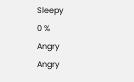Sleepy
0 %
Angry
Angry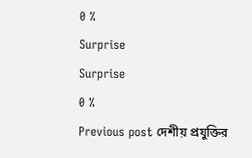0 %
Surprise
Surprise
0 %
Previous post দেশীয় প্রযুক্তির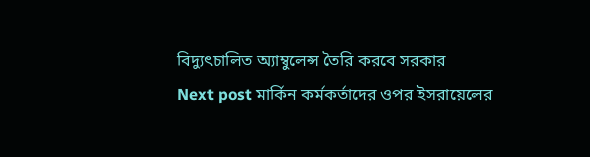বিদ্যুৎচালিত অ্যাম্বুলেন্স তৈরি করবে সরকার
Next post মার্কিন কর্মকর্তাদের ওপর ইসরায়েলের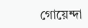গোয়েন্দা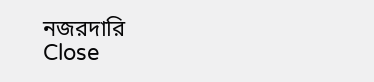নজরদারি
Close